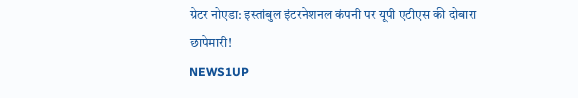ग्रेटर नोएडा: इस्तांबुल इंटरनेशनल कंपनी पर यूपी एटीएस की दोबारा छापेमारी!
NEWS1UP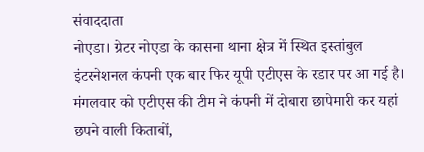संवाददाता
नोएडा। ग्रेटर नोएडा के कासना थाना क्षेत्र में स्थित इस्तांबुल इंटरनेशनल कंपनी एक बार फिर यूपी एटीएस के रडार पर आ गई है। मंगलवार को एटीएस की टीम ने कंपनी में दोबारा छापेमारी कर यहां छपने वाली किताबों,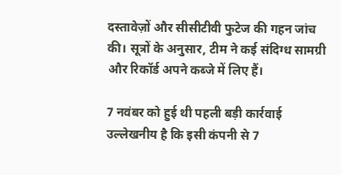दस्तावेज़ों और सीसीटीवी फुटेज की गहन जांच की। सूत्रों के अनुसार, टीम ने कई संदिग्ध सामग्री और रिकॉर्ड अपने कब्जे में लिए हैं।

7 नवंबर को हुई थी पहली बड़ी कार्रवाई
उल्लेखनीय है कि इसी कंपनी से 7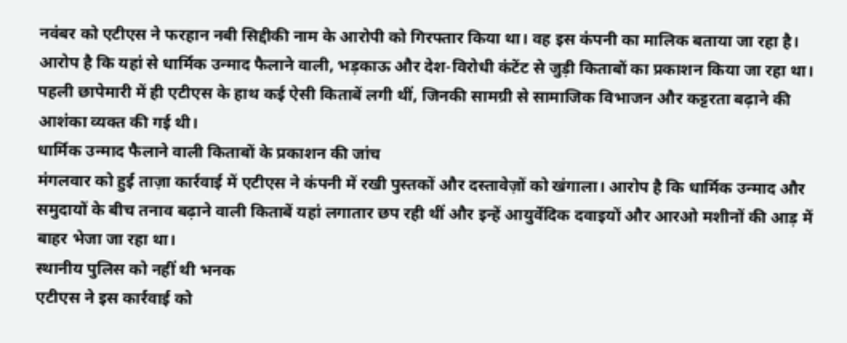नवंबर को एटीएस ने फरहान नबी सिद्दीकी नाम के आरोपी को गिरफ्तार किया था। वह इस कंपनी का मालिक बताया जा रहा है। आरोप है कि यहां से धार्मिक उन्माद फैलाने वाली, भड़काऊ और देश-विरोधी कंटेंट से जुड़ी किताबों का प्रकाशन किया जा रहा था। पहली छापेमारी में ही एटीएस के हाथ कई ऐसी किताबें लगी थीं, जिनकी सामग्री से सामाजिक विभाजन और कट्टरता बढ़ाने की आशंका व्यक्त की गई थी।
धार्मिक उन्माद फैलाने वाली किताबों के प्रकाशन की जांच
मंगलवार को हुई ताज़ा कार्रवाई में एटीएस ने कंपनी में रखी पुस्तकों और दस्तावेज़ों को खंगाला। आरोप है कि धार्मिक उन्माद और समुदायों के बीच तनाव बढ़ाने वाली किताबें यहां लगातार छप रही थीं और इन्हें आयुर्वेदिक दवाइयों और आरओ मशीनों की आड़ में बाहर भेजा जा रहा था।
स्थानीय पुलिस को नहीं थी भनक
एटीएस ने इस कार्रवाई को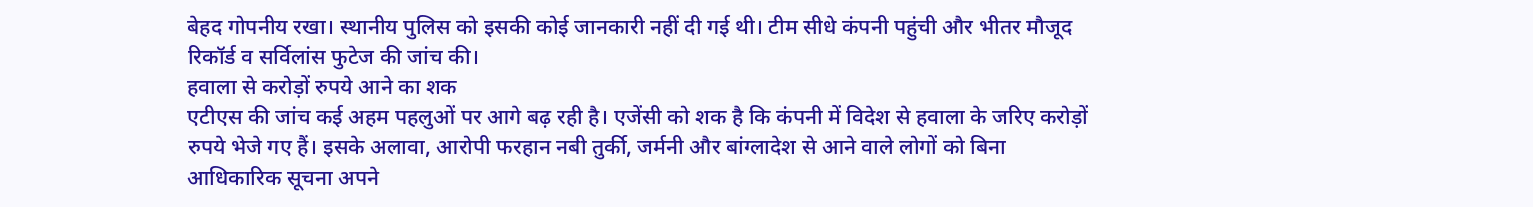बेहद गोपनीय रखा। स्थानीय पुलिस को इसकी कोई जानकारी नहीं दी गई थी। टीम सीधे कंपनी पहुंची और भीतर मौजूद रिकॉर्ड व सर्विलांस फुटेज की जांच की।
हवाला से करोड़ों रुपये आने का शक
एटीएस की जांच कई अहम पहलुओं पर आगे बढ़ रही है। एजेंसी को शक है कि कंपनी में विदेश से हवाला के जरिए करोड़ों रुपये भेजे गए हैं। इसके अलावा, आरोपी फरहान नबी तुर्की, जर्मनी और बांग्लादेश से आने वाले लोगों को बिना आधिकारिक सूचना अपने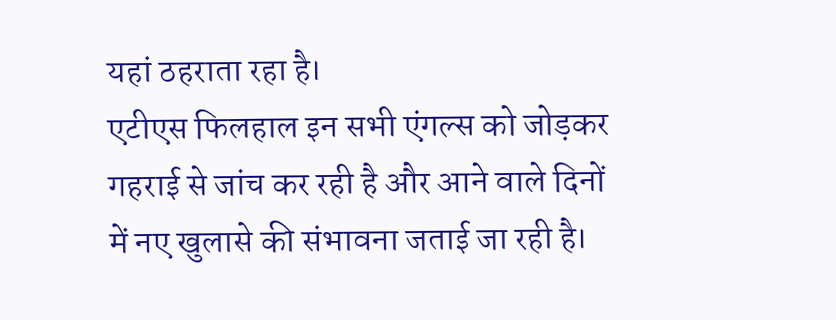यहां ठहराता रहा है।
एटीएस फिलहाल इन सभी एंगल्स को जोड़कर गहराई से जांच कर रही है और आने वाले दिनों में नए खुलासे की संभावना जताई जा रही है।